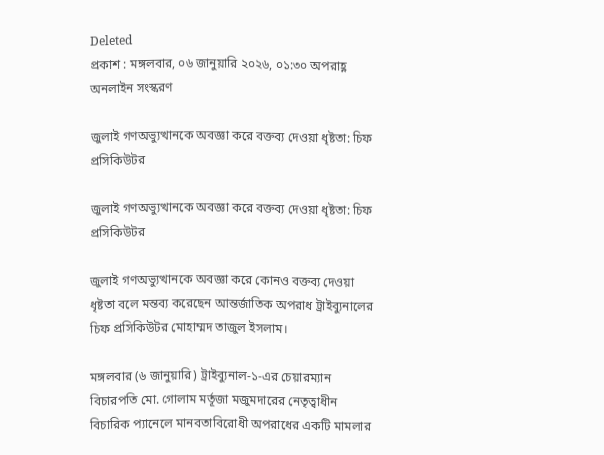Deleted
প্রকাশ : মঙ্গলবার, ০৬ জানুয়ারি ২০২৬, ০১:৩০ অপরাহ্ণ
অনলাইন সংস্করণ

জুলাই গণঅভ্যুত্থানকে অবজ্ঞা করে বক্তব্য দেওয়া ধৃষ্টতা: চিফ প্রসিকিউটর

জুলাই গণঅভ্যুত্থানকে অবজ্ঞা করে বক্তব্য দেওয়া ধৃষ্টতা: চিফ প্রসিকিউটর

জুলাই গণঅভ্যুত্থানকে অবজ্ঞা করে কোনও বক্তব্য দেওয়া ধৃষ্টতা বলে মন্তব্য করেছেন আন্তর্জাতিক অপরাধ ট্রাইব্যুনালের চিফ প্রসিকিউটর মোহাম্মদ তাজুল ইসলাম।

মঙ্গলবার (৬ জানুয়ারি) ট্রাইব্যুনাল-১-এর চেয়ারম্যান বিচারপতি মো. গোলাম মর্তূজা মজুমদারের নেতৃত্বাধীন বিচারিক প্যানেলে মানবতাবিরোধী অপরাধের একটি মামলার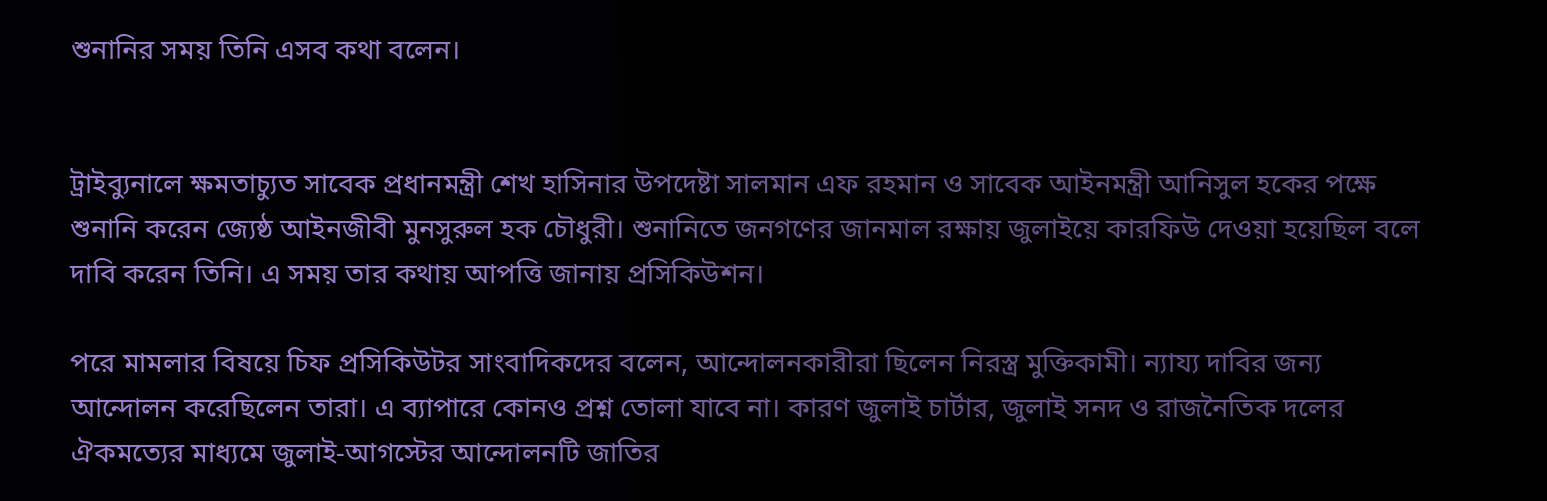শুনানির সময় তিনি এসব কথা বলেন।


ট্রাইব্যুনালে ক্ষমতাচ্যুত সাবেক প্রধানমন্ত্রী শেখ হাসিনার উপদেষ্টা সালমান এফ রহমান ও সাবেক আইনমন্ত্রী আনিসুল হকের পক্ষে শুনানি করেন জ্যেষ্ঠ আইনজীবী মুনসুরুল হক চৌধুরী। শুনানিতে জনগণের জানমাল রক্ষায় জুলাইয়ে কারফিউ দেওয়া হয়েছিল বলে দাবি করেন তিনি। এ সময় তার কথায় আপত্তি জানায় প্রসিকিউশন।

পরে মামলার বিষয়ে চিফ প্রসিকিউটর সাংবাদিকদের বলেন, আন্দোলনকারীরা ছিলেন নিরস্ত্র মুক্তিকামী। ন্যায্য দাবির জন্য আন্দোলন করেছিলেন তারা। এ ব্যাপারে কোনও প্রশ্ন তোলা যাবে না। কারণ জুলাই চার্টার, জুলাই সনদ ও রাজনৈতিক দলের ঐকমত্যের মাধ্যমে জুলাই-আগস্টের আন্দোলনটি জাতির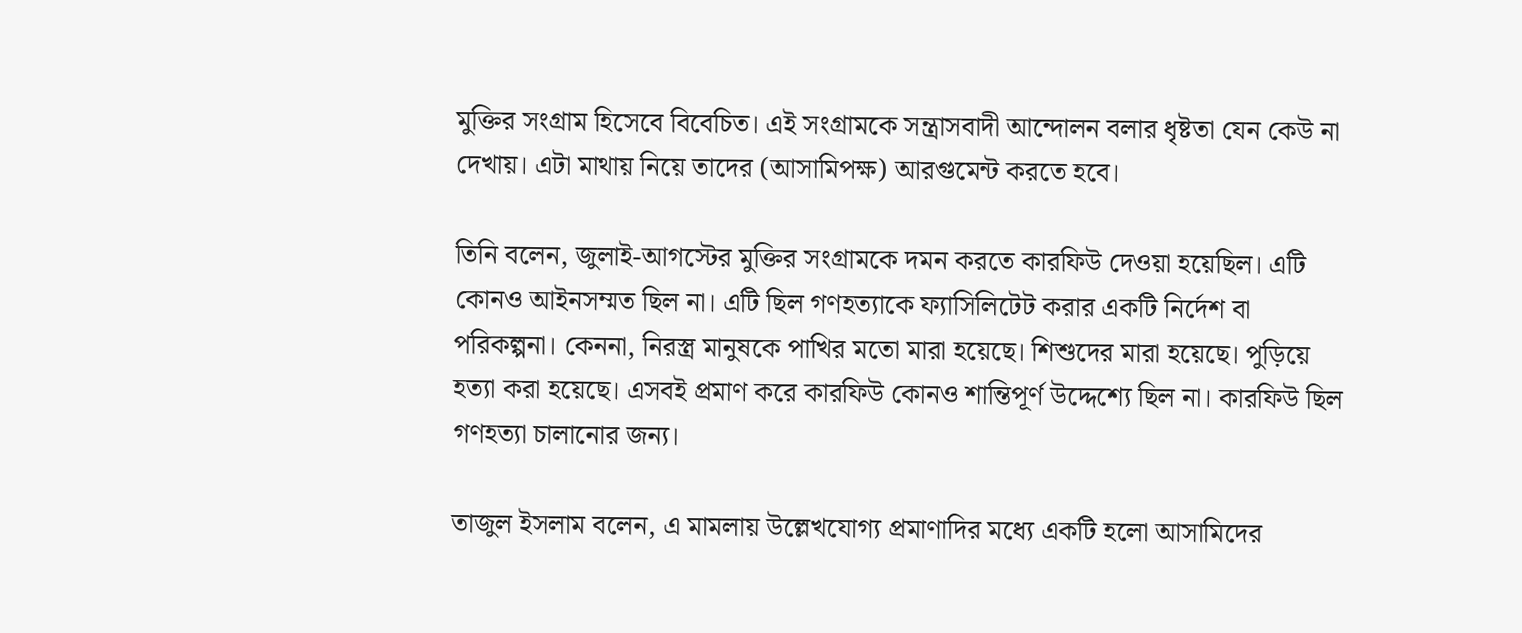মুক্তির সংগ্রাম হিসেবে বিবেচিত। এই সংগ্রামকে সন্ত্রাসবাদী আন্দোলন বলার ধৃষ্টতা যেন কেউ না দেখায়। এটা মাথায় নিয়ে তাদের (আসামিপক্ষ) আরগুমেন্ট করতে হবে।

তিনি বলেন, জুলাই-আগস্টের মুক্তির সংগ্রামকে দমন করতে কারফিউ দেওয়া হয়েছিল। এটি কোনও আইনসম্মত ছিল না। এটি ছিল গণহত্যাকে ফ্যাসিলিটেট করার একটি নির্দেশ বা পরিকল্পনা। কেননা, নিরস্ত্র মানুষকে পাখির মতো মারা হয়েছে। শিশুদের মারা হয়েছে। পুড়িয়ে হত্যা করা হয়েছে। এসবই প্রমাণ করে কারফিউ কোনও শান্তিপূর্ণ উদ্দেশ্যে ছিল না। কারফিউ ছিল গণহত্যা চালানোর জন্য।

তাজুল ইসলাম বলেন, এ মামলায় উল্লেখযোগ্য প্রমাণাদির মধ্যে একটি হলো আসামিদের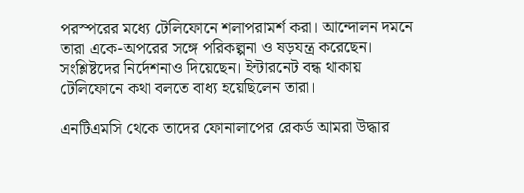পরস্পরের মধ্যে টেলিফোনে শলাপরামর্শ করা। আন্দোলন দমনে তারা একে-অপরের সঙ্গে পরিকল্পনা ও ষড়যন্ত্র করেছেন। সংশ্লিষ্টদের নির্দেশনাও দিয়েছেন। ইন্টারনেট বন্ধ থাকায় টেলিফোনে কথা বলতে বাধ্য হয়েছিলেন তারা।

এনটিএমসি থেকে তাদের ফোনালাপের রেকর্ড আমরা উদ্ধার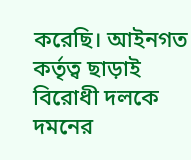করেছি। আইনগত কর্তৃত্ব ছাড়াই বিরোধী দলকে দমনের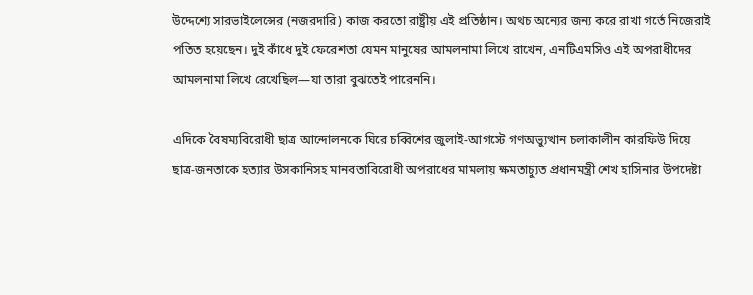উদ্দেশ্যে সারভাইলেন্সের (নজরদারি) কাজ করতো রাষ্ট্রীয় এই প্রতিষ্ঠান। অথচ অন্যের জন্য করে রাখা গর্তে নিজেরাই পতিত হয়েছেন। দুই কাঁধে দুই ফেরেশতা যেমন মানুষের আমলনামা লিখে রাখেন, এনটিএমসিও এই অপরাধীদের আমলনামা লিখে রেখেছিল—যা তারা বুঝতেই পারেননি।

এদিকে বৈষম্যবিরোধী ছাত্র আন্দোলনকে ঘিরে চব্বিশের জুলাই-আগস্টে গণঅভ্যুত্থান চলাকালীন কারফিউ দিয়ে ছাত্র-জনতাকে হত্যার উসকানিসহ মানবতাবিরোধী অপরাধের মামলায় ক্ষমতাচ্যুত প্রধানমন্ত্রী শেখ হাসিনার উপদেষ্টা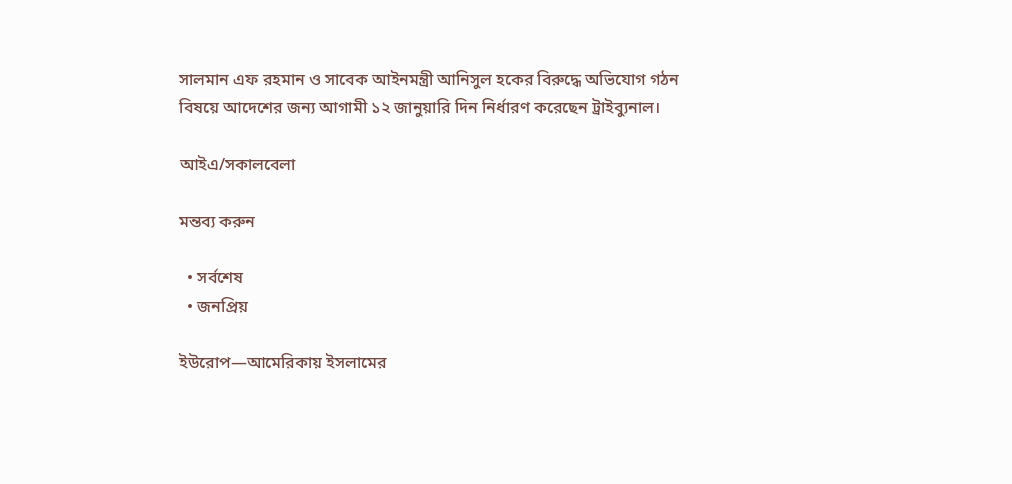সালমান এফ রহমান ও সাবেক আইনমন্ত্রী আনিসুল হকের বিরুদ্ধে অভিযোগ গঠন বিষয়ে আদেশের জন্য আগামী ১২ জানুয়ারি দিন নির্ধারণ করেছেন ট্রাইব্যুনাল।

আইএ/সকালবেলা

মন্তব্য করুন

  • সর্বশেষ
  • জনপ্রিয়

ইউরোপ—আমেরিকায় ইসলামের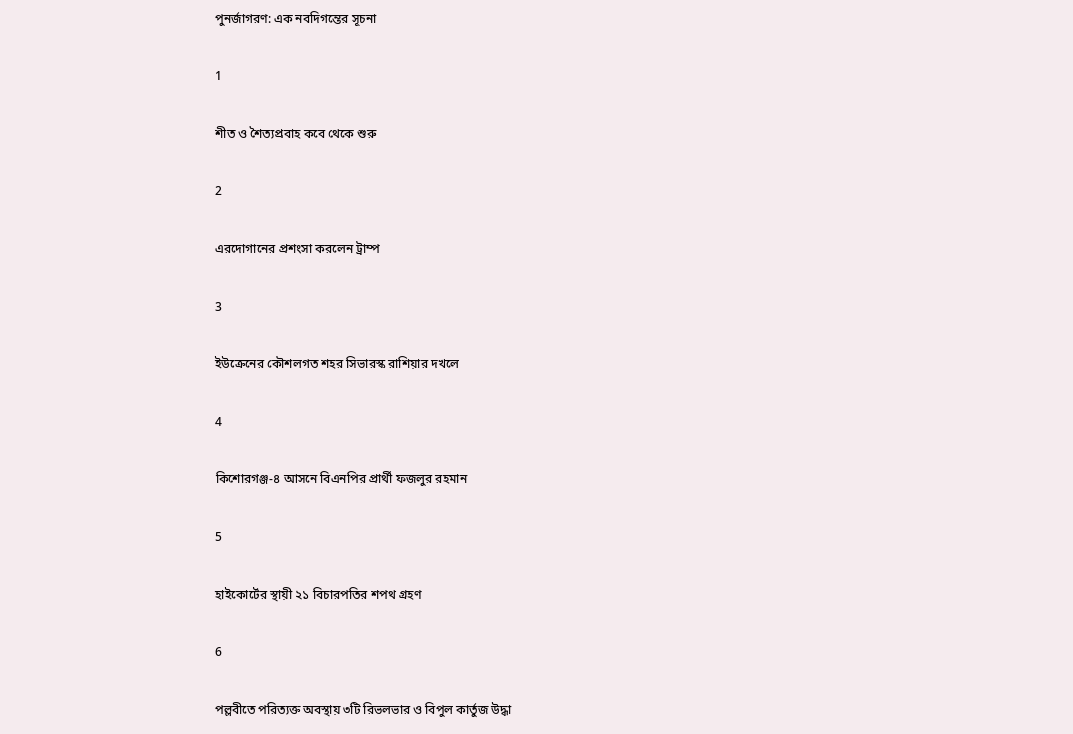পুনর্জাগরণ: এক নবদিগন্তের সূচনা

1

শীত ও শৈত্যপ্রবাহ কবে থেকে শুরু

2

এরদোগানের প্রশংসা করলেন ট্রাম্প

3

ইউক্রেনের কৌশলগত শহর সিভারস্ক রাশিয়ার দখলে

4

কিশোরগঞ্জ-৪ আসনে বিএনপির প্রার্থী ফজলুর রহমান

5

হাইকোর্টের স্থায়ী ২১ বিচারপতির শপথ গ্রহণ

6

পল্লবীতে পরিত্যক্ত অবস্থায় ৩টি রিভলভার ও বিপুল কার্তুজ উদ্ধা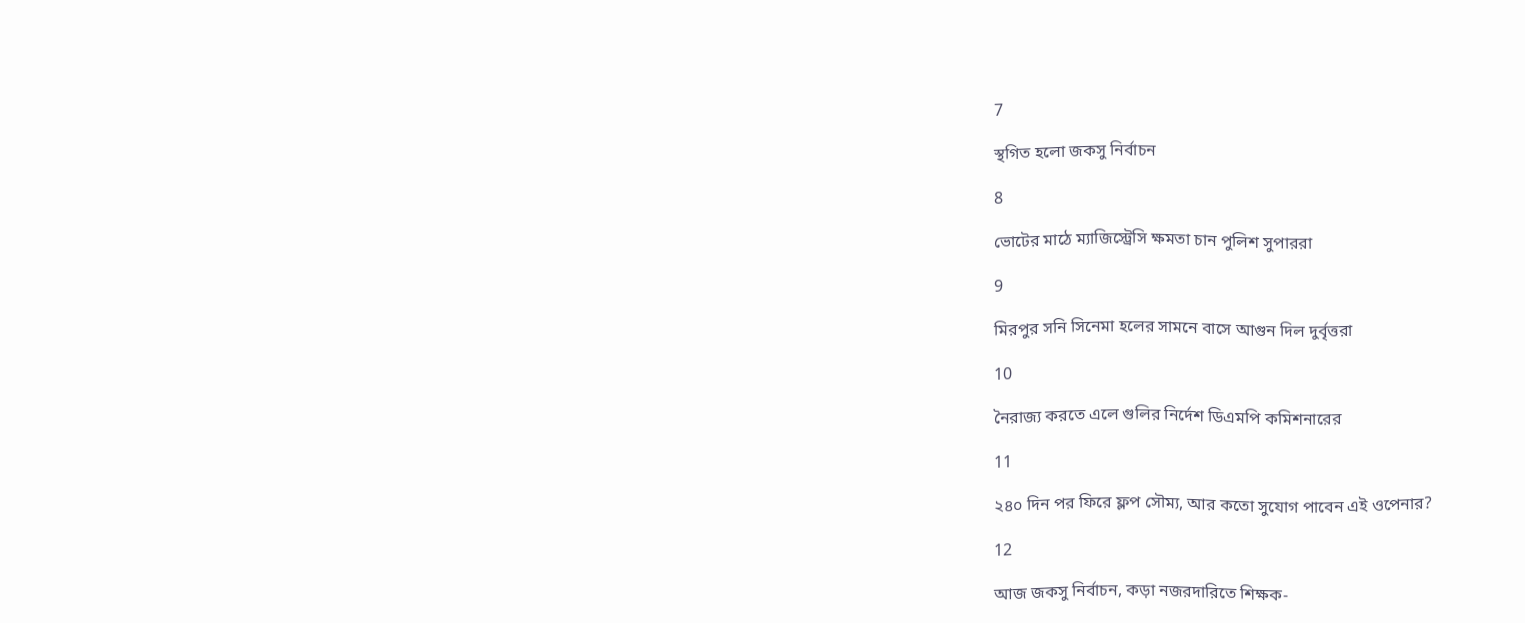7

স্থগিত হলো জকসু নির্বাচন

8

ভোটের মাঠে ম্যাজিস্ট্রেসি ক্ষমতা চান পুলিশ সুপাররা

9

মিরপুর সনি সিনেমা হলের সামনে বাসে আগুন দিল দুর্বৃত্তরা

10

নৈরাজ্য করতে এলে গুলির নির্দেশ ডিএমপি কমিশনারের

11

২৪০ দিন পর ফিরে ফ্লপ সৌম্য, আর কতো সুযোগ পাবেন এই ওপেনার?

12

আজ জকসু নির্বাচন, কড়া নজরদারিতে শিক্ষক-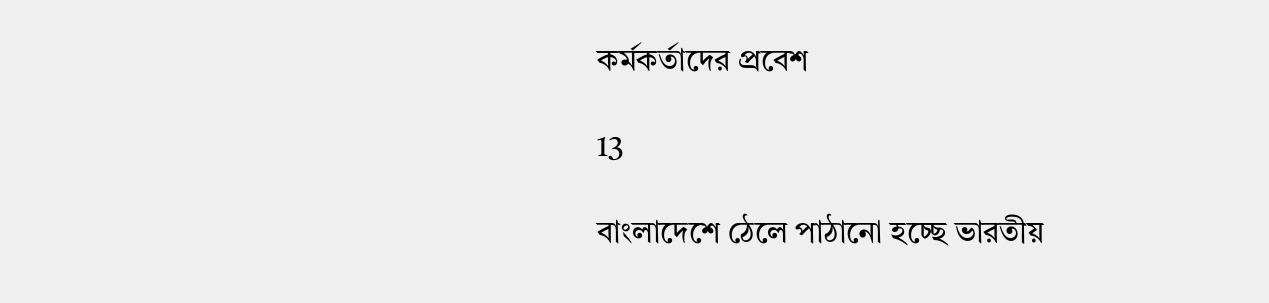কর্মকর্তাদের প্রবেশ

13

বাংলাদেশে ঠেলে পাঠানো হচ্ছে ভারতীয়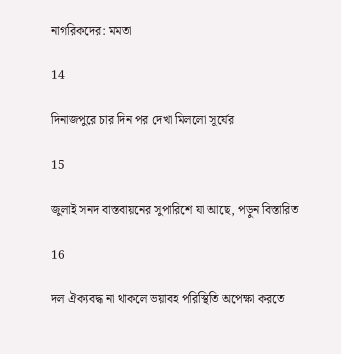নাগরিকদের: মমতা

14

দিনাজপুরে চার দিন পর দেখা মিললো সূর্যের

15

জুলাই সনদ বাস্তবায়নের সুপারিশে যা আছে, পড়ুন বিস্তারিত

16

দল ঐক্যবদ্ধ না থাকলে ভয়াবহ পরিস্থিতি অপেক্ষা করতে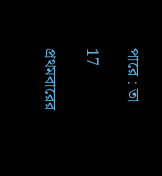পারে : তা

17

প্রথমবারের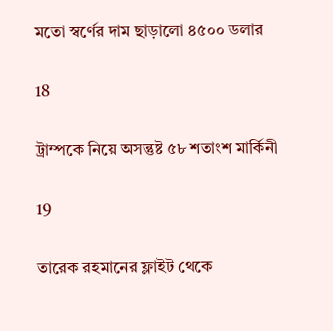মতো স্বর্ণের দাম ছাড়ালো ৪৫০০ ডলার

18

ট্রাম্পকে নিয়ে অসন্তুষ্ট ৫৮ শতাংশ মার্কিনী

19

তারেক রহমানের ফ্লাইট থেকে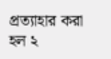প্রত্যাহার করা হল ২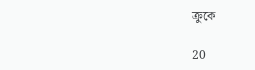ক্রুকে

20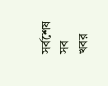সর্বশেষ সব খবর